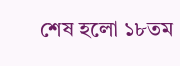শেষ হলো ১৮তম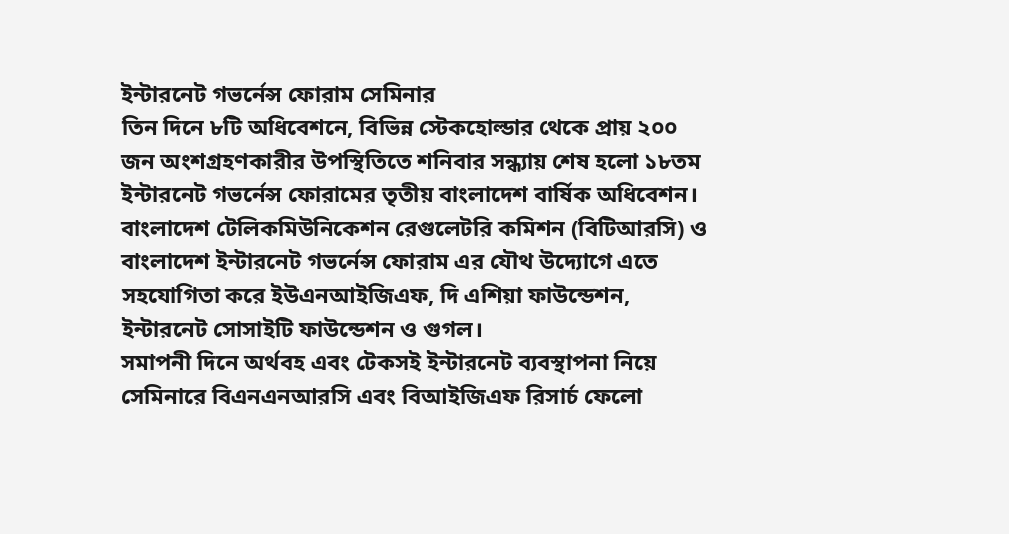ইন্টারনেট গভর্নেন্স ফোরাম সেমিনার
তিন দিনে ৮টি অধিবেশনে, বিভিন্ন স্টেকহোল্ডার থেকে প্রায় ২০০ জন অংশগ্রহণকারীর উপস্থিতিতে শনিবার সন্ধ্যায় শেষ হলো ১৮তম ইন্টারনেট গভর্নেন্স ফোরামের তৃতীয় বাংলাদেশ বার্ষিক অধিবেশন। বাংলাদেশ টেলিকমিউনিকেশন রেগুলেটরি কমিশন (বিটিআরসি) ও বাংলাদেশ ইন্টারনেট গভর্নেন্স ফোরাম এর যৌথ উদ্যোগে এতে সহযোগিতা করে ইউএনআইজিএফ, দি এশিয়া ফাউন্ডেশন, ইন্টারনেট সোসাইটি ফাউন্ডেশন ও গুগল।
সমাপনী দিনে অর্থবহ এবং টেকসই ইন্টারনেট ব্যবস্থাপনা নিয়ে সেমিনারে বিএনএনআরসি এবং বিআইজিএফ রিসার্চ ফেলো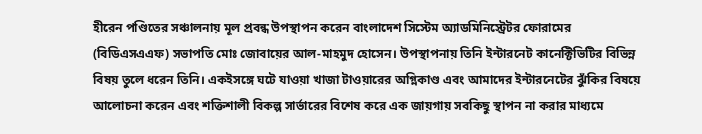হীরেন পণ্ডিতের সঞ্চালনায় মূল প্রবন্ধ উপস্থাপন করেন বাংলাদেশ সিস্টেম অ্যাডমিনিস্ট্রেটর ফোরামের (বিডিএসএএফ) সভাপতি মোঃ জোবায়ের আল-মাহমুদ হোসেন। উপস্থাপনায় তিনি ইন্টারনেট কানেক্টিভিটির বিভিন্ন বিষয় তুলে ধরেন তিনি। একইসঙ্গে ঘটে যাওয়া খাজা টাওয়ারের অগ্নিকাণ্ড এবং আমাদের ইন্টারনেটের ঝুঁকির বিষয়ে আলোচনা করেন এবং শক্তিশালী বিকল্প সার্ভারের বিশেষ করে এক জায়গায় সবকিছু স্থাপন না করার মাধ্যমে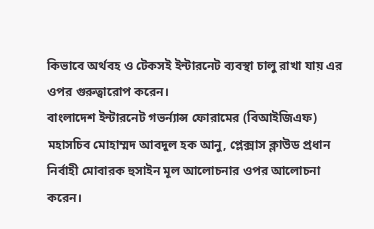কিভাবে অর্থবহ ও টেকসই ইন্টারনেট ব্যবস্থা চালু রাখা যায় এর ওপর গুরুত্বারোপ করেন।
বাংলাদেশ ইন্টারনেট গভর্ন্যান্স ফোরামের (বিআইজিএফ) মহাসচিব মোহাম্মদ আবদুল হক আনু, প্লেক্সাস ক্লাউড প্রধান নির্বাহী মোবারক হুসাইন মূল আলোচনার ওপর আলোচনা করেন।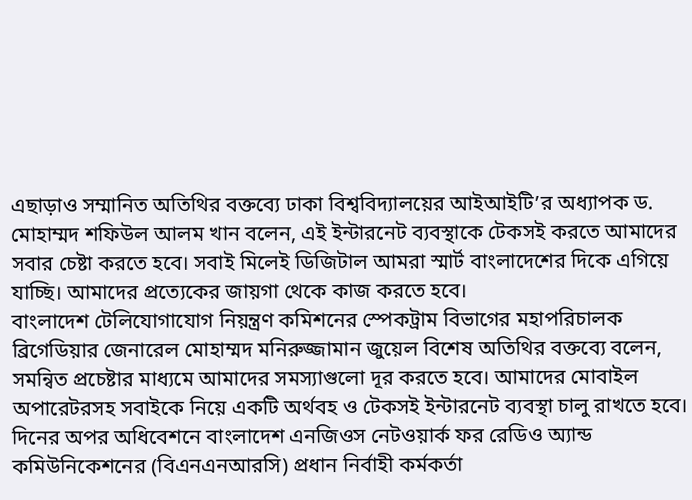এছাড়াও সম্মানিত অতিথির বক্তব্যে ঢাকা বিশ্ববিদ্যালয়ের আইআইটি’র অধ্যাপক ড. মোহাম্মদ শফিউল আলম খান বলেন, এই ইন্টারনেট ব্যবস্থাকে টেকসই করতে আমাদের সবার চেষ্টা করতে হবে। সবাই মিলেই ডিজিটাল আমরা স্মার্ট বাংলাদেশের দিকে এগিয়ে যাচ্ছি। আমাদের প্রত্যেকের জায়গা থেকে কাজ করতে হবে।
বাংলাদেশ টেলিযোগাযোগ নিয়ন্ত্রণ কমিশনের স্পেকট্রাম বিভাগের মহাপরিচালক ব্রিগেডিয়ার জেনারেল মোহাম্মদ মনিরুজ্জামান জুয়েল বিশেষ অতিথির বক্তব্যে বলেন, সমন্বিত প্রচেষ্টার মাধ্যমে আমাদের সমস্যাগুলো দূর করতে হবে। আমাদের মোবাইল অপারেটরসহ সবাইকে নিয়ে একটি অর্থবহ ও টেকসই ইন্টারনেট ব্যবস্থা চালু রাখতে হবে।
দিনের অপর অধিবেশনে বাংলাদেশ এনজিওস নেটওয়ার্ক ফর রেডিও অ্যান্ড কমিউনিকেশনের (বিএনএনআরসি) প্রধান নির্বাহী কর্মকর্তা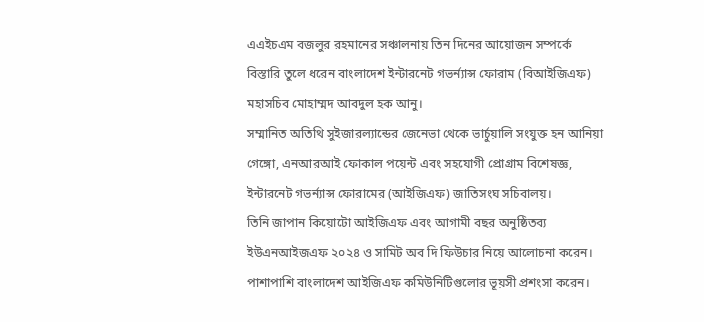এএইচএম বজলুর রহমানের সঞ্চালনায় তিন দিনের আয়োজন সম্পর্কে বিস্তারি তুলে ধরেন বাংলাদেশ ইন্টারনেট গভর্ন্যান্স ফোরাম (বিআইজিএফ) মহাসচিব মোহাম্মদ আবদুল হক আনু।
সম্মানিত অতিথি সুইজারল্যান্ডের জেনেভা থেকে ভার্চুয়ালি সংযুক্ত হন আনিয়া গেঙ্গো, এনআরআই ফোকাল পয়েন্ট এবং সহযোগী প্রোগ্রাম বিশেষজ্ঞ, ইন্টারনেট গভর্ন্যান্স ফোরামের (আইজিএফ) জাতিসংঘ সচিবালয়।
তিনি জাপান কিয়োটো আইজিএফ এবং আগামী বছর অনুষ্ঠিতব্য ইউএনআইজএফ ২০২৪ ও সামিট অব দি ফিউচার নিয়ে আলোচনা করেন। পাশাপাশি বাংলাদেশ আইজিএফ কমিউনিটিগুলোর ভূয়সী প্রশংসা করেন।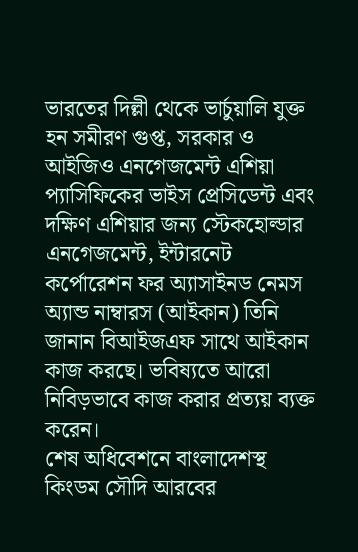ভারতের দিল্লী থেকে ভার্চুয়ালি যুক্ত হন সমীরণ গুপ্ত, সরকার ও আইজিও এনগেজমেন্ট এশিয়া প্যাসিফিকের ভাইস প্রেসিডেন্ট এবং দক্ষিণ এশিয়ার জন্য স্টেকহোল্ডার এনগেজমেন্ট, ইন্টারনেট কর্পোরেশন ফর অ্যাসাইনড নেমস অ্যান্ড নাম্বারস (আইকান) তিনি জানান বিআইজএফ সাথে আইকান কাজ করছে। ভবিষ্যতে আরো নিবিড়ভাবে কাজ করার প্রত্যয় ব্যক্ত করেন।
শেষ অধিবেশনে বাংলাদেশস্থ কিংডম সৌদি আরবের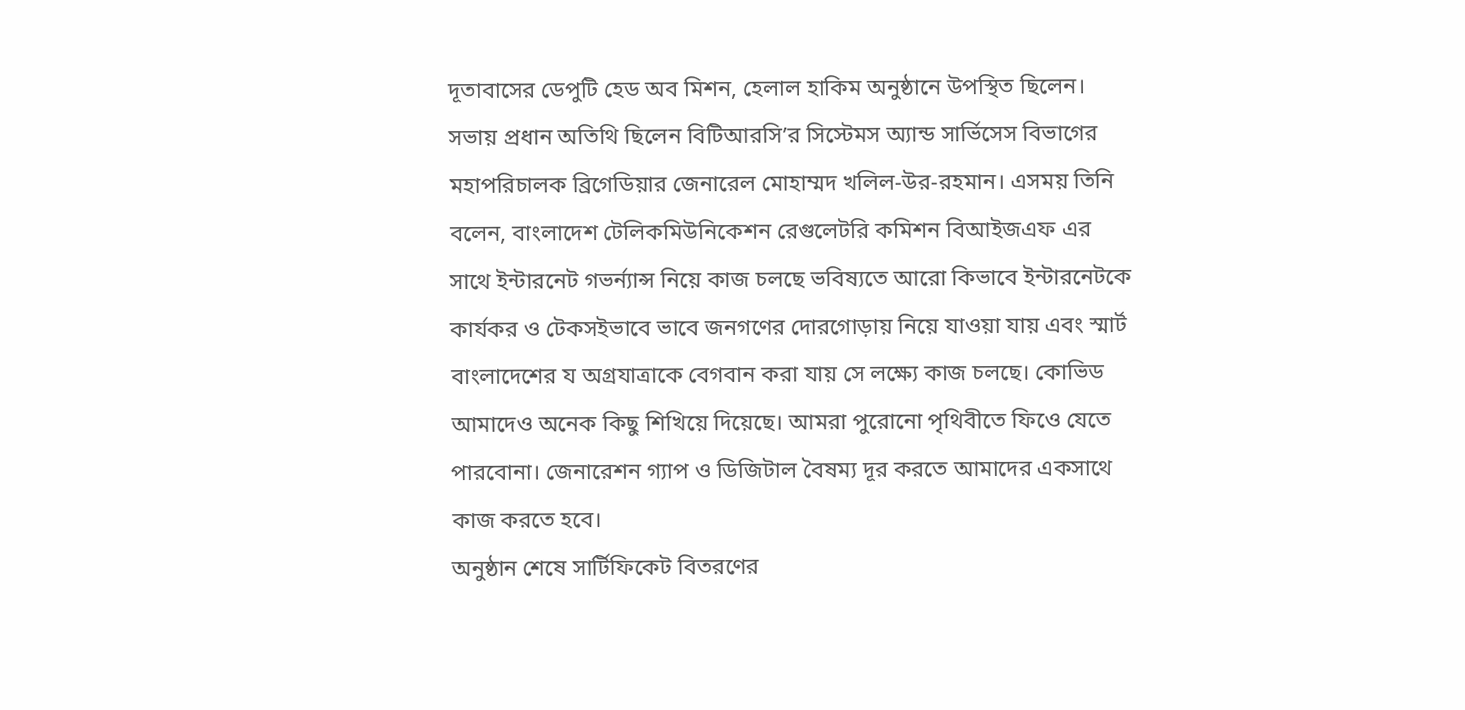দূতাবাসের ডেপুটি হেড অব মিশন, হেলাল হাকিম অনুষ্ঠানে উপস্থিত ছিলেন। সভায় প্রধান অতিথি ছিলেন বিটিআরসি’র সিস্টেমস অ্যান্ড সার্ভিসেস বিভাগের মহাপরিচালক ব্রিগেডিয়ার জেনারেল মোহাম্মদ খলিল-উর-রহমান। এসময় তিনি বলেন, বাংলাদেশ টেলিকমিউনিকেশন রেগুলেটরি কমিশন বিআইজএফ এর সাথে ইন্টারনেট গভর্ন্যান্স নিয়ে কাজ চলছে ভবিষ্যতে আরো কিভাবে ইন্টারনেটকে কার্যকর ও টেকসইভাবে ভাবে জনগণের দোরগোড়ায় নিয়ে যাওয়া যায় এবং স্মার্ট বাংলাদেশের য অগ্রযাত্রাকে বেগবান করা যায় সে লক্ষ্যে কাজ চলছে। কোভিড আমাদেও অনেক কিছু শিখিয়ে দিয়েছে। আমরা পুরোনো পৃথিবীতে ফিওে যেতে পারবোনা। জেনারেশন গ্যাপ ও ডিজিটাল বৈষম্য দূর করতে আমাদের একসাথে কাজ করতে হবে।
অনুষ্ঠান শেষে সার্টিফিকেট বিতরণের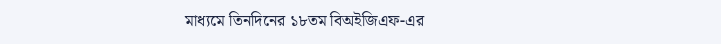মাধ্যমে তিনদিনের ১৮তম বিঅইজিএফ-এর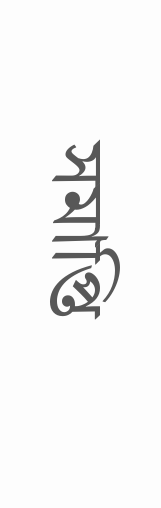সমাপ্তি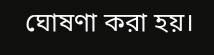ঘোষণা করা হয়।